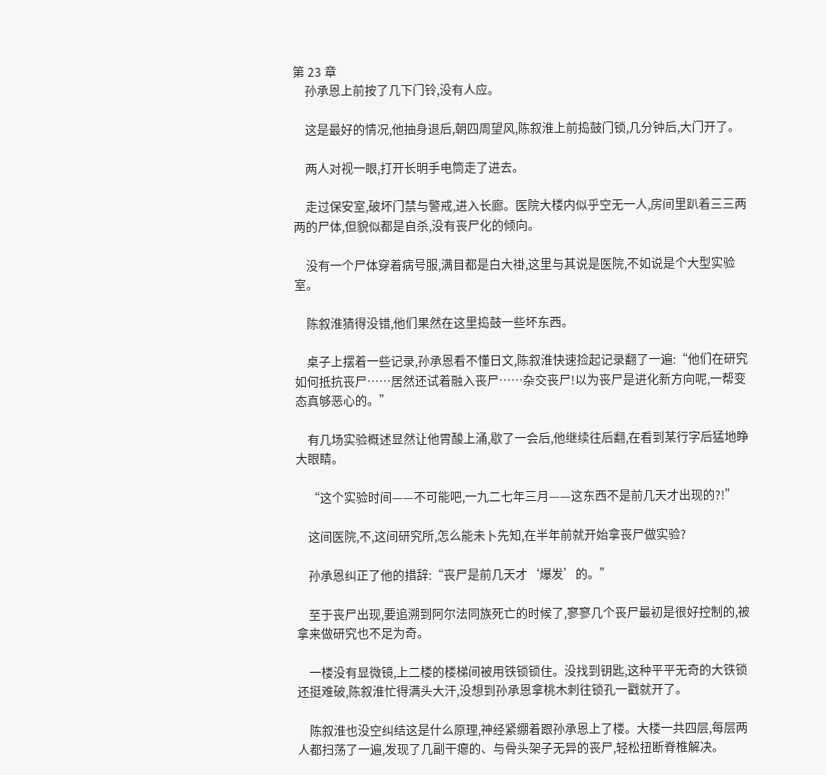第 23 章
    孙承恩上前按了几下门铃,没有人应。

    这是最好的情况,他抽身退后,朝四周望风,陈叙淮上前捣鼓门锁,几分钟后,大门开了。

    两人对视一眼,打开长明手电筒走了进去。

    走过保安室,破坏门禁与警戒,进入长廊。医院大楼内似乎空无一人,房间里趴着三三两两的尸体,但貌似都是自杀,没有丧尸化的倾向。

    没有一个尸体穿着病号服,满目都是白大褂,这里与其说是医院,不如说是个大型实验室。

    陈叙淮猜得没错,他们果然在这里捣鼓一些坏东西。

    桌子上摆着一些记录,孙承恩看不懂日文,陈叙淮快速捡起记录翻了一遍:“他们在研究如何抵抗丧尸……居然还试着融入丧尸……杂交丧尸!以为丧尸是进化新方向呢,一帮变态真够恶心的。”

    有几场实验概述显然让他胃酸上涌,歇了一会后,他继续往后翻,在看到某行字后猛地睁大眼睛。

    “这个实验时间——不可能吧,一九二七年三月——这东西不是前几天才出现的?!”

    这间医院,不,这间研究所,怎么能未卜先知,在半年前就开始拿丧尸做实验?

    孙承恩纠正了他的措辞:“丧尸是前几天才‘爆发’的。”

    至于丧尸出现,要追溯到阿尔法同族死亡的时候了,寥寥几个丧尸最初是很好控制的,被拿来做研究也不足为奇。

    一楼没有显微镜,上二楼的楼梯间被用铁锁锁住。没找到钥匙,这种平平无奇的大铁锁还挺难破,陈叙淮忙得满头大汗,没想到孙承恩拿桃木刺往锁孔一戳就开了。

    陈叙淮也没空纠结这是什么原理,神经紧绷着跟孙承恩上了楼。大楼一共四层,每层两人都扫荡了一遍,发现了几副干瘪的、与骨头架子无异的丧尸,轻松扭断脊椎解决。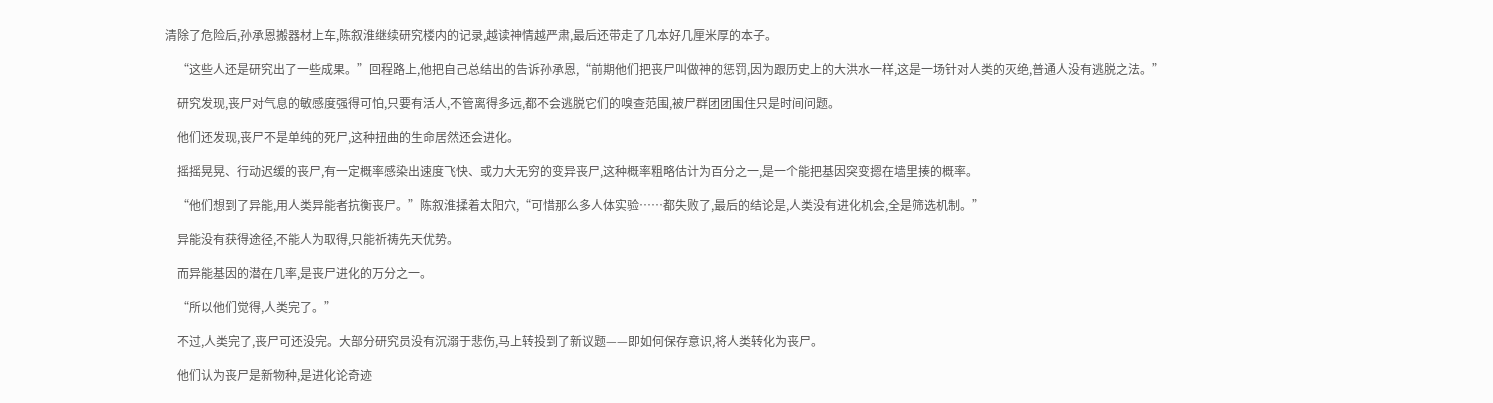清除了危险后,孙承恩搬器材上车,陈叙淮继续研究楼内的记录,越读神情越严肃,最后还带走了几本好几厘米厚的本子。

    “这些人还是研究出了一些成果。”回程路上,他把自己总结出的告诉孙承恩,“前期他们把丧尸叫做神的惩罚,因为跟历史上的大洪水一样,这是一场针对人类的灭绝,普通人没有逃脱之法。”

    研究发现,丧尸对气息的敏感度强得可怕,只要有活人,不管离得多远,都不会逃脱它们的嗅查范围,被尸群团团围住只是时间问题。

    他们还发现,丧尸不是单纯的死尸,这种扭曲的生命居然还会进化。

    摇摇晃晃、行动迟缓的丧尸,有一定概率感染出速度飞快、或力大无穷的变异丧尸,这种概率粗略估计为百分之一,是一个能把基因突变摁在墙里揍的概率。

    “他们想到了异能,用人类异能者抗衡丧尸。”陈叙淮揉着太阳穴,“可惜那么多人体实验……都失败了,最后的结论是,人类没有进化机会,全是筛选机制。”

    异能没有获得途径,不能人为取得,只能祈祷先天优势。

    而异能基因的潜在几率,是丧尸进化的万分之一。

    “所以他们觉得,人类完了。”

    不过,人类完了,丧尸可还没完。大部分研究员没有沉溺于悲伤,马上转投到了新议题——即如何保存意识,将人类转化为丧尸。

    他们认为丧尸是新物种,是进化论奇迹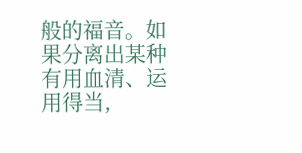般的福音。如果分离出某种有用血清、运用得当,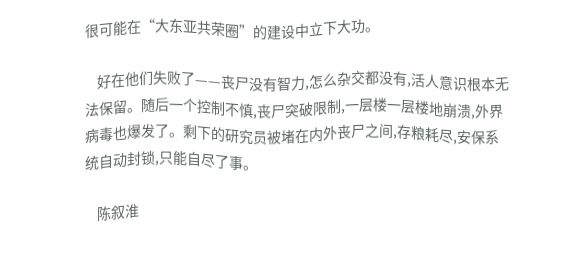很可能在“大东亚共荣圈”的建设中立下大功。

    好在他们失败了——丧尸没有智力,怎么杂交都没有,活人意识根本无法保留。随后一个控制不慎,丧尸突破限制,一层楼一层楼地崩溃,外界病毒也爆发了。剩下的研究员被堵在内外丧尸之间,存粮耗尽,安保系统自动封锁,只能自尽了事。

    陈叙淮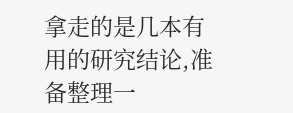拿走的是几本有用的研究结论,准备整理一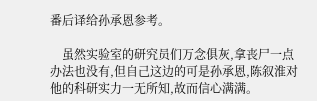番后译给孙承恩参考。

    虽然实验室的研究员们万念俱灰,拿丧尸一点办法也没有,但自己这边的可是孙承恩,陈叙淮对他的科研实力一无所知,故而信心满满。